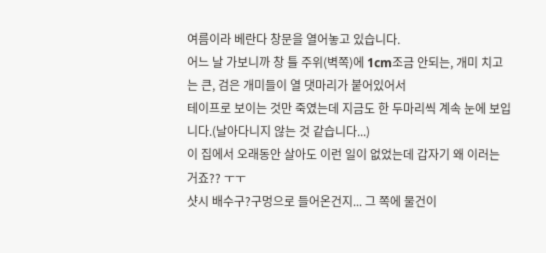여름이라 베란다 창문을 열어놓고 있습니다.
어느 날 가보니까 창 틀 주위(벽쪽)에 1cm조금 안되는, 개미 치고는 큰, 검은 개미들이 열 댓마리가 붙어있어서
테이프로 보이는 것만 죽였는데 지금도 한 두마리씩 계속 눈에 보입니다.(날아다니지 않는 것 같습니다...)
이 집에서 오래동안 살아도 이런 일이 없었는데 갑자기 왜 이러는 거죠?? ㅜㅜ
샷시 배수구?구멍으로 들어온건지... 그 쪽에 물건이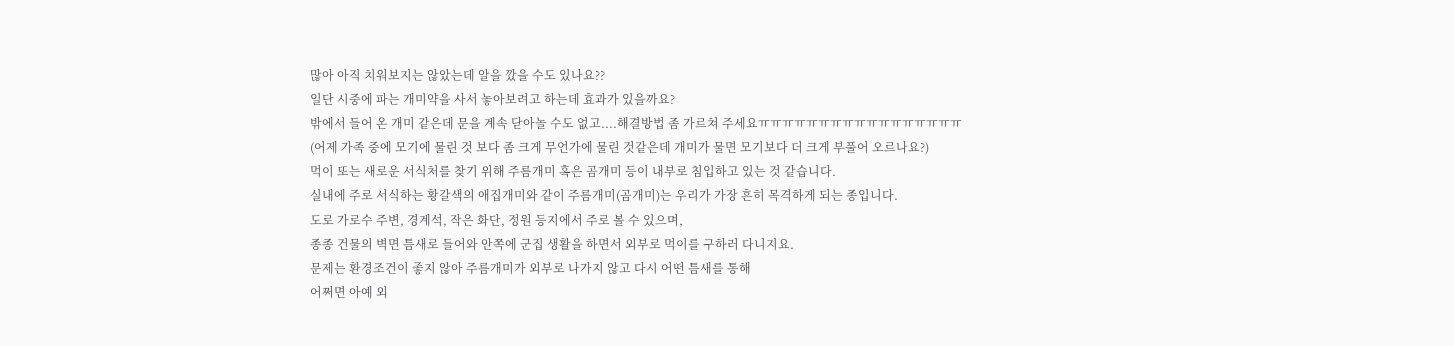많아 아직 치워보지는 않았는데 알을 깠을 수도 있나요??
일단 시중에 파는 개미약을 사서 놓아보려고 하는데 효과가 있을까요?
밖에서 들어 온 개미 같은데 문을 계속 닫아놀 수도 없고....해결방법 좀 가르쳐 주세요ㅠㅠㅠㅠㅠㅠㅠㅠㅠㅠㅠㅠㅠㅠㅠㅠㅠ
(어제 가족 중에 모기에 물린 것 보다 좀 크게 무언가에 물린 것같은데 개미가 물면 모기보다 더 크게 부풀어 오르나요?)
먹이 또는 새로운 서식처를 찾기 위해 주름개미 혹은 곰개미 등이 내부로 침입하고 있는 것 같습니다.
실내에 주로 서식하는 황갈색의 애집개미와 같이 주름개미(곰개미)는 우리가 가장 흔히 목격하게 되는 종입니다.
도로 가로수 주변, 경계석, 작은 화단, 정원 등지에서 주로 볼 수 있으며,
종종 건물의 벽면 틈새로 들어와 안쪽에 군집 생활을 하면서 외부로 먹이를 구하러 다니지요.
문제는 환경조건이 좋지 않아 주름개미가 외부로 나가지 않고 다시 어떤 틈새를 통해
어쩌면 아예 외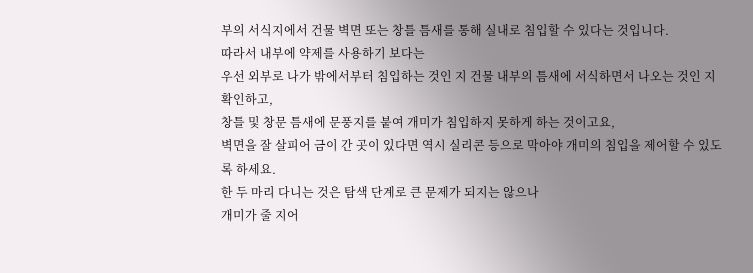부의 서식지에서 건물 벽면 또는 창틀 틈새를 통해 실내로 침입할 수 있다는 것입니다.
따라서 내부에 약제를 사용하기 보다는
우선 외부로 나가 밖에서부터 침입하는 것인 지 건물 내부의 틈새에 서식하면서 나오는 것인 지 확인하고,
창틀 및 창문 틈새에 문풍지를 붙여 개미가 침입하지 못하게 하는 것이고요,
벽면을 잘 살피어 금이 간 곳이 있다면 역시 실리콘 등으로 막아야 개미의 침입을 제어할 수 있도록 하세요.
한 두 마리 다니는 것은 탐색 단계로 큰 문제가 되지는 않으나
개미가 줄 지어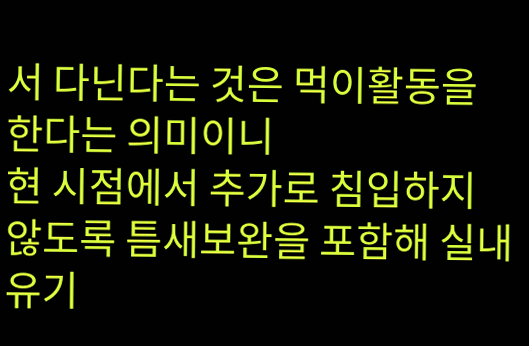서 다닌다는 것은 먹이활동을 한다는 의미이니
현 시점에서 추가로 침입하지 않도록 틈새보완을 포함해 실내 유기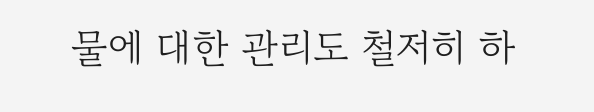물에 대한 관리도 철저히 하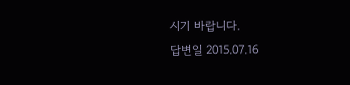시기 바랍니다.
답변일 2015.07.16